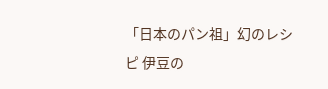「日本のパン祖」幻のレシピ 伊豆の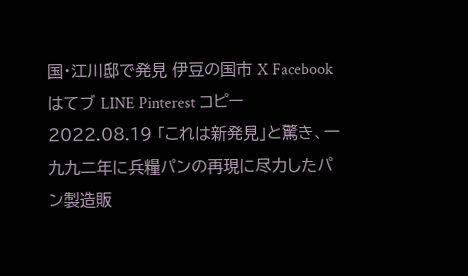国・江川邸で発見 伊豆の国市 X Facebook はてブ LINE Pinterest コピー 2022.08.19 「これは新発見」と驚き、一九九二年に兵糧パンの再現に尽力したパン製造販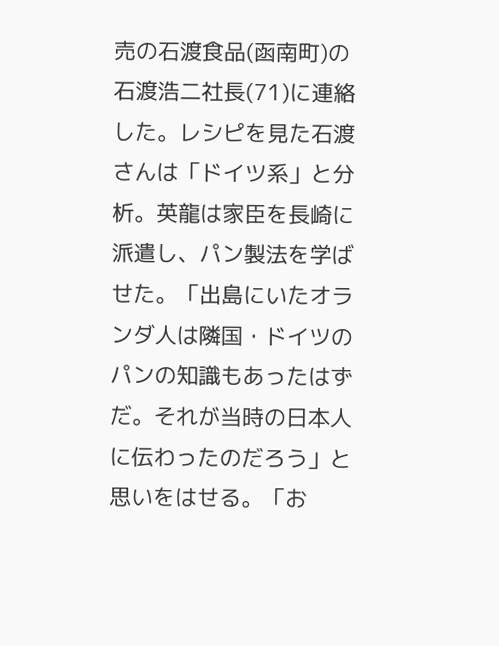売の石渡食品(函南町)の石渡浩二社長(71)に連絡した。レシピを見た石渡さんは「ドイツ系」と分析。英龍は家臣を長崎に派遣し、パン製法を学ばせた。「出島にいたオランダ人は隣国・ドイツのパンの知識もあったはずだ。それが当時の日本人に伝わったのだろう」と思いをはせる。「お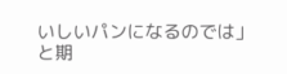いしいパンになるのでは」と期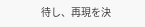待し、再現を決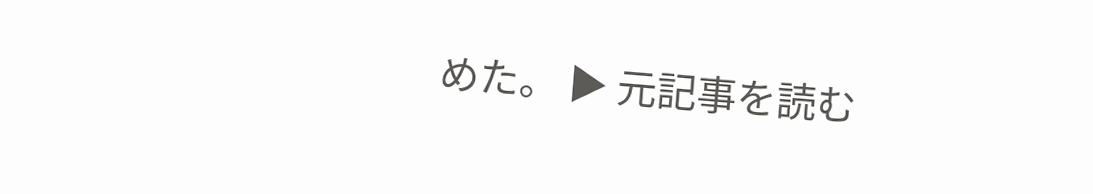めた。 ▶ 元記事を読む